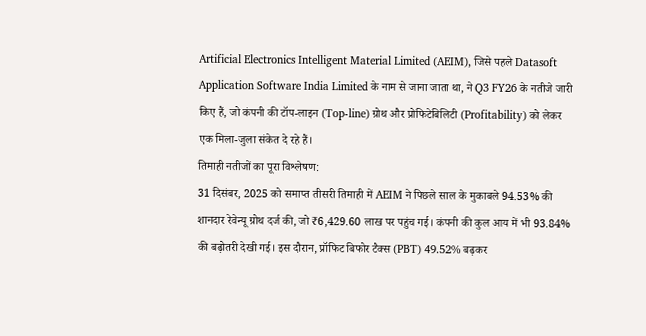Artificial Electronics Intelligent Material Limited (AEIM), जिसे पहले Datasoft Application Software India Limited के नाम से जाना जाता था, ने Q3 FY26 के नतीजे जारी किए हैं, जो कंपनी की टॉप-लाइन (Top-line) ग्रोथ और प्रोफिटेबिलिटी (Profitability) को लेकर एक मिला-जुला संकेत दे रहे हैं।
तिमाही नतीजों का पूरा विश्लेषण:
31 दिसंबर, 2025 को समाप्त तीसरी तिमाही में AEIM ने पिछले साल के मुकाबले 94.53% की शानदार रेवेन्यू ग्रोथ दर्ज की, जो ₹6,429.60 लाख पर पहुंच गई। कंपनी की कुल आय में भी 93.84% की बढ़ोतरी देखी गई। इस दौरान, प्रॉफिट बिफोर टैक्स (PBT) 49.52% बढ़कर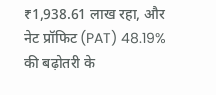₹1,938.61 लाख रहा, और नेट प्रॉफिट (PAT) 48.19% की बढ़ोतरी के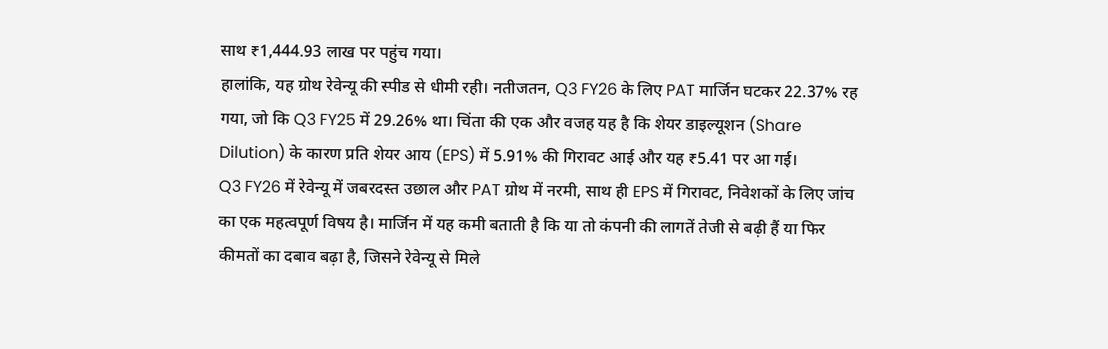साथ ₹1,444.93 लाख पर पहुंच गया।
हालांकि, यह ग्रोथ रेवेन्यू की स्पीड से धीमी रही। नतीजतन, Q3 FY26 के लिए PAT मार्जिन घटकर 22.37% रह गया, जो कि Q3 FY25 में 29.26% था। चिंता की एक और वजह यह है कि शेयर डाइल्यूशन (Share Dilution) के कारण प्रति शेयर आय (EPS) में 5.91% की गिरावट आई और यह ₹5.41 पर आ गई।
Q3 FY26 में रेवेन्यू में जबरदस्त उछाल और PAT ग्रोथ में नरमी, साथ ही EPS में गिरावट, निवेशकों के लिए जांच का एक महत्वपूर्ण विषय है। मार्जिन में यह कमी बताती है कि या तो कंपनी की लागतें तेजी से बढ़ी हैं या फिर कीमतों का दबाव बढ़ा है, जिसने रेवेन्यू से मिले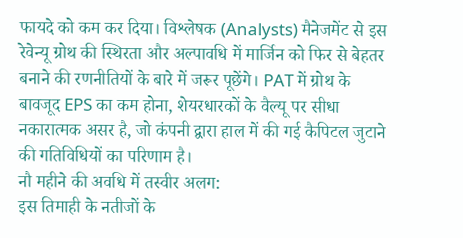फायदे को कम कर दिया। विश्लेषक (Analysts) मैनेजमेंट से इस रेवेन्यू ग्रोथ की स्थिरता और अल्पावधि में मार्जिन को फिर से बेहतर बनाने की रणनीतियों के बारे में जरूर पूछेंगे। PAT में ग्रोथ के बावजूद EPS का कम होना, शेयरधारकों के वैल्यू पर सीधा नकारात्मक असर है, जो कंपनी द्वारा हाल में की गई कैपिटल जुटाने की गतिविधियों का परिणाम है।
नौ महीने की अवधि में तस्वीर अलग:
इस तिमाही के नतीजों के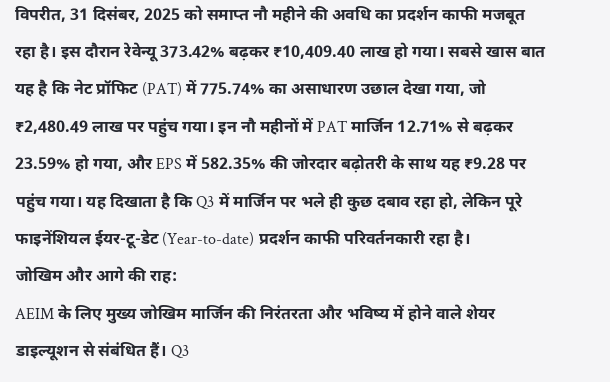विपरीत, 31 दिसंबर, 2025 को समाप्त नौ महीने की अवधि का प्रदर्शन काफी मजबूत रहा है। इस दौरान रेवेन्यू 373.42% बढ़कर ₹10,409.40 लाख हो गया। सबसे खास बात यह है कि नेट प्रॉफिट (PAT) में 775.74% का असाधारण उछाल देखा गया, जो ₹2,480.49 लाख पर पहुंच गया। इन नौ महीनों में PAT मार्जिन 12.71% से बढ़कर 23.59% हो गया, और EPS में 582.35% की जोरदार बढ़ोतरी के साथ यह ₹9.28 पर पहुंच गया। यह दिखाता है कि Q3 में मार्जिन पर भले ही कुछ दबाव रहा हो, लेकिन पूरे फाइनेंशियल ईयर-टू-डेट (Year-to-date) प्रदर्शन काफी परिवर्तनकारी रहा है।
जोखिम और आगे की राह:
AEIM के लिए मुख्य जोखिम मार्जिन की निरंतरता और भविष्य में होने वाले शेयर डाइल्यूशन से संबंधित हैं। Q3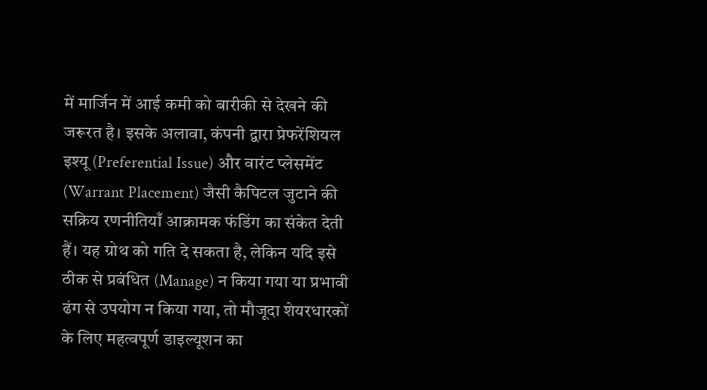में मार्जिन में आई कमी को बारीकी से देखने की जरूरत है। इसके अलावा, कंपनी द्वारा प्रेफरेंशियल इश्यू (Preferential Issue) और वारंट प्लेसमेंट (Warrant Placement) जैसी कैपिटल जुटाने की सक्रिय रणनीतियाँ आक्रामक फंडिंग का संकेत देती हैं। यह ग्रोथ को गति दे सकता है, लेकिन यदि इसे ठीक से प्रबंधित (Manage) न किया गया या प्रभावी ढंग से उपयोग न किया गया, तो मौजूदा शेयरधारकों के लिए महत्वपूर्ण डाइल्यूशन का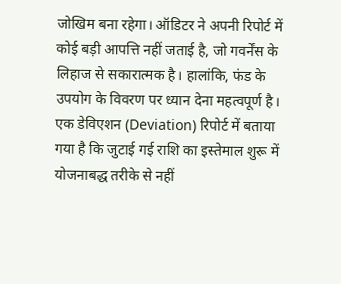जोखिम बना रहेगा। ऑडिटर ने अपनी रिपोर्ट में कोई बड़ी आपत्ति नहीं जताई है, जो गवर्नेंस के लिहाज से सकारात्मक है। हालांकि, फंड के उपयोग के विवरण पर ध्यान देना महत्वपूर्ण है। एक डेविएशन (Deviation) रिपोर्ट में बताया गया है कि जुटाई गई राशि का इस्तेमाल शुरू में योजनाबद्ध तरीके से नहीं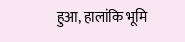हुआ, हालांकि भूमि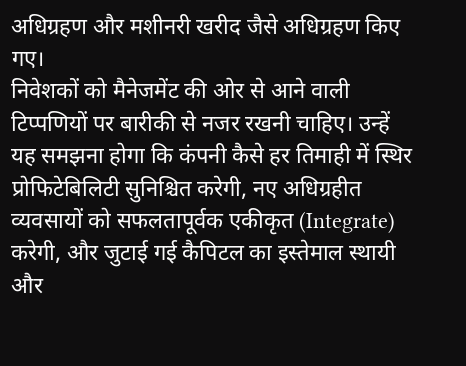अधिग्रहण और मशीनरी खरीद जैसे अधिग्रहण किए गए।
निवेशकों को मैनेजमेंट की ओर से आने वाली टिप्पणियों पर बारीकी से नजर रखनी चाहिए। उन्हें यह समझना होगा कि कंपनी कैसे हर तिमाही में स्थिर प्रोफिटेबिलिटी सुनिश्चित करेगी, नए अधिग्रहीत व्यवसायों को सफलतापूर्वक एकीकृत (Integrate) करेगी, और जुटाई गई कैपिटल का इस्तेमाल स्थायी और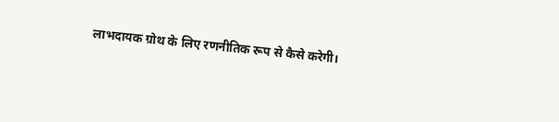लाभदायक ग्रोथ के लिए रणनीतिक रूप से कैसे करेगी।